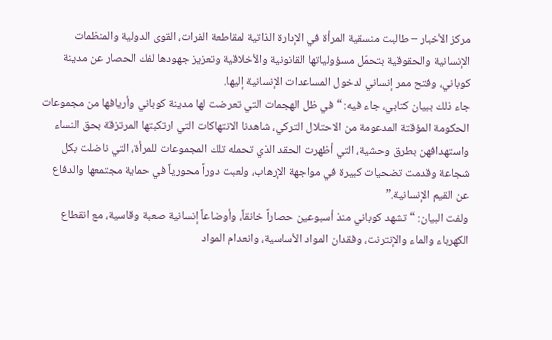مركز الأخبار – طالبت منسقية المرأة في الإدارة الذاتية لمقاطعة الفرات، القوى الدولية والمنظمات الإنسانية والحقوقية بتحمّل مسؤولياتها القانونية والأخلاقية وتعزيز جهودها لفك الحصار عن مدينة كوباني، وفتح ممر إنساني لدخول المساعدات الإنسانية إليها.
جاء ذلك ببيان كتابي، جاء فيه: “في ظل الهجمات التي تعرضت لها مدينة كوباني وأريافها من مجموعات الحكومة المؤقتة المدعومة من الاحتلال التركي، شاهدنا الانتهاكات التي ارتكبتها المرتزقة بحق النساء واستهدافهن بطرق وحشية، التي أظهرت الحقد الذي تحمله تلك المجموعات للمرأة، التي ناضلت بكل شجاعة وقدمت تضحيات كبيرة في مواجهة الإرهاب، ولعبت دوراً محورياً في حماية مجتمعها والدفاع عن القيم الإنسانية.”
ولفت البيان: “تشهد كوباني منذ أسبوعين حصاراً خانقاً، وأوضاعاً إنسانية صعبة وقاسية، مع انقطاع الكهرباء والماء والإنترنت، وفقدان المواد الأساسية، وانعدام المواد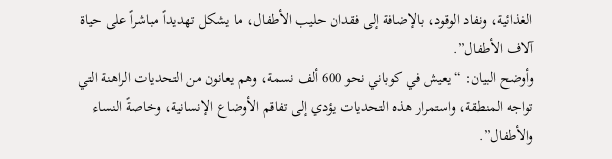الغذائية، ونفاد الوقود، بالإضافة إلى فقدان حليب الأطفال، ما يشكل تهديداً مباشراً على حياة آلاف الأطفال”.
وأوضح البيان: “يعيش في كوباني نحو 600 ألف نسمة، وهم يعانون من التحديات الراهنة التي تواجه المنطقة، واستمرار هذه التحديات يؤدي إلى تفاقم الأوضاع الإنسانية، وخاصةً النساء والأطفال”.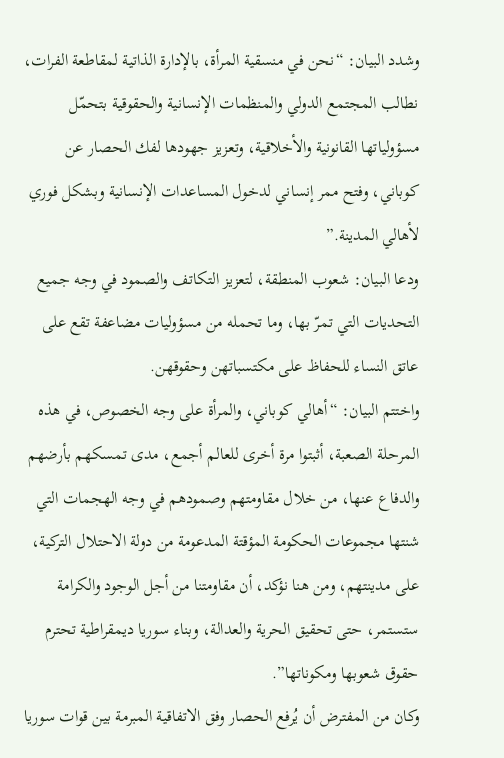وشدد البيان: “نحن في منسقية المرأة، بالإدارة الذاتية لمقاطعة الفرات، نطالب المجتمع الدولي والمنظمات الإنسانية والحقوقية بتحمّل مسؤولياتها القانونية والأخلاقية، وتعزيز جهودها لفك الحصار عن كوباني، وفتح ممر إنساني لدخول المساعدات الإنسانية وبشكل فوري لأهالي المدينة.”
ودعا البيان: شعوب المنطقة، لتعزيز التكاتف والصمود في وجه جميع التحديات التي تمرّ بها، وما تحمله من مسؤوليات مضاعفة تقع على عاتق النساء للحفاظ على مكتسباتهن وحقوقهن.
واختتم البيان: “أهالي كوباني، والمرأة على وجه الخصوص، في هذه المرحلة الصعبة، أثبتوا مرة أخرى للعالم أجمع، مدى تمسكهم بأرضهم والدفاع عنها، من خلال مقاومتهم وصمودهم في وجه الهجمات التي شنتها مجموعات الحكومة المؤقتة المدعومة من دولة الاحتلال التركية، على مدينتهم، ومن هنا نؤكد، أن مقاومتنا من أجل الوجود والكرامة ستستمر، حتى تحقيق الحرية والعدالة، وبناء سوريا ديمقراطية تحترم حقوق شعوبها ومكوناتها”.
وكان من المفترض أن يُرفع الحصار وفق الاتفاقية المبرمة بين قوات سوريا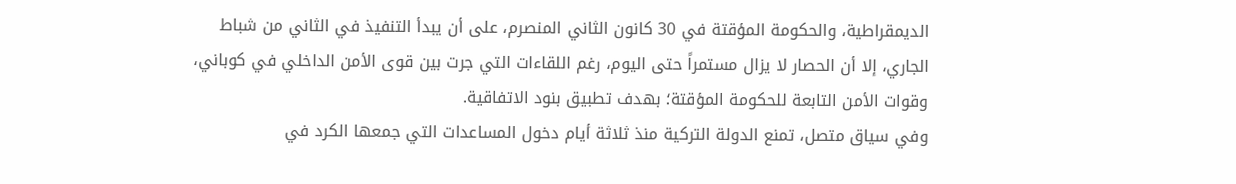الديمقراطية، والحكومة المؤقتة في 30 كانون الثاني المنصرم، على أن يبدأ التنفيذ في الثاني من شباط الجاري، إلا أن الحصار لا يزال مستمراً حتى اليوم، رغم اللقاءات التي جرت بين قوى الأمن الداخلي في كوباني، وقوات الأمن التابعة للحكومة المؤقتة؛ بهدف تطبيق بنود الاتفاقية.
وفي سياق متصل، تمنع الدولة التركية منذ ثلاثة أيام دخول المساعدات التي جمعها الكرد في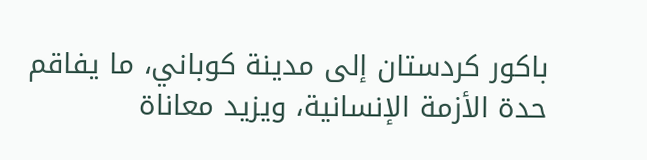باكور كردستان إلى مدينة كوباني، ما يفاقم حدة الأزمة الإنسانية، ويزيد معاناة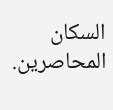السكان المحاصرين.